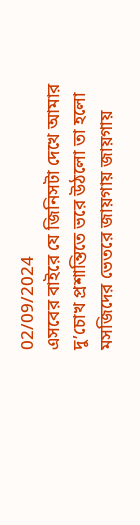02/09/2024
এসবের বাইরে যে জিনিসটা দেখে আমার দু’চোখ প্রশান্তিতে ভরে উঠলো তা হলো মসজিদের ভেতরে জায়গায় জায়গায়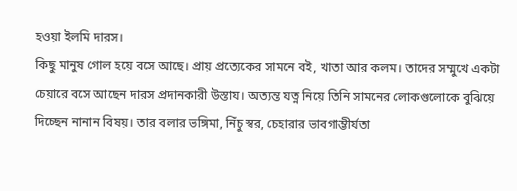হওয়া ইলমি দারস।
কিছু মানুষ গোল হয়ে বসে আছে। প্রায় প্রত্যেকের সামনে বই, খাতা আর কলম। তাদের সম্মুখে একটা চেয়ারে বসে আছেন দারস প্রদানকারী উস্তায। অত্যন্ত যত্ন নিয়ে তিনি সামনের লোকগুলোকে বুঝিয়ে দিচ্ছেন নানান বিষয়। তার বলার ভঙ্গিমা, নিঁচু স্বর, চেহারার ভাবগাম্ভীর্যতা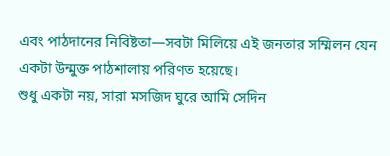এবং পাঠদানের নিবিষ্টতা—সবটা মিলিয়ে এই জনতার সম্মিলন যেন একটা উন্মুক্ত পাঠশালায় পরিণত হয়েছে।
শুধু একটা নয়, সারা মসজিদ ঘুরে আমি সেদিন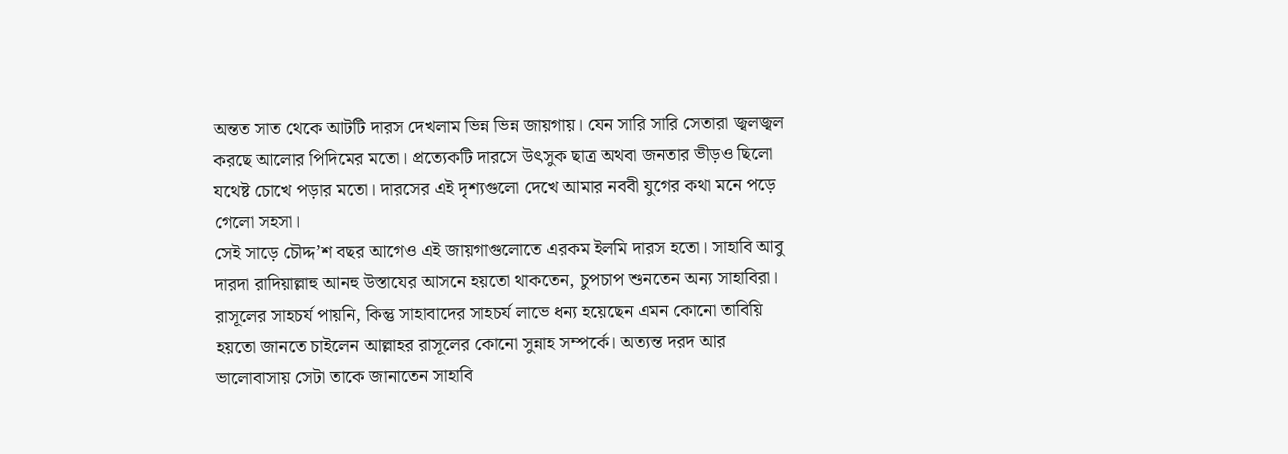অন্তত সাত থেকে আটটি দারস দেখলাম ভিন্ন ভিন্ন জায়গায়। যেন সারি সারি সেতারা জ্বলজ্বল করছে আলোর পিদিমের মতো। প্রত্যেকটি দারসে উৎসুক ছাত্র অথবা জনতার ভীড়ও ছিলো যথেষ্ট চোখে পড়ার মতো। দারসের এই দৃশ্যগুলো দেখে আমার নববী যুগের কথা মনে পড়ে গেলো সহসা।
সেই সাড়ে চৌদ্দ’শ বছর আগেও এই জায়গাগুলোতে এরকম ইলমি দারস হতো। সাহাবি আবু দারদা রাদিয়াল্লাহু আনহু উস্তাযের আসনে হয়তো থাকতেন, চুপচাপ শুনতেন অন্য সাহাবিরা। রাসূলের সাহচর্য পায়নি, কিন্তু সাহাবাদের সাহচর্য লাভে ধন্য হয়েছেন এমন কোনো তাবিয়ি হয়তো জানতে চাইলেন আল্লাহর রাসূলের কোনো সুন্নাহ সম্পর্কে। অত্যন্ত দরদ আর ভালোবাসায় সেটা তাকে জানাতেন সাহাবি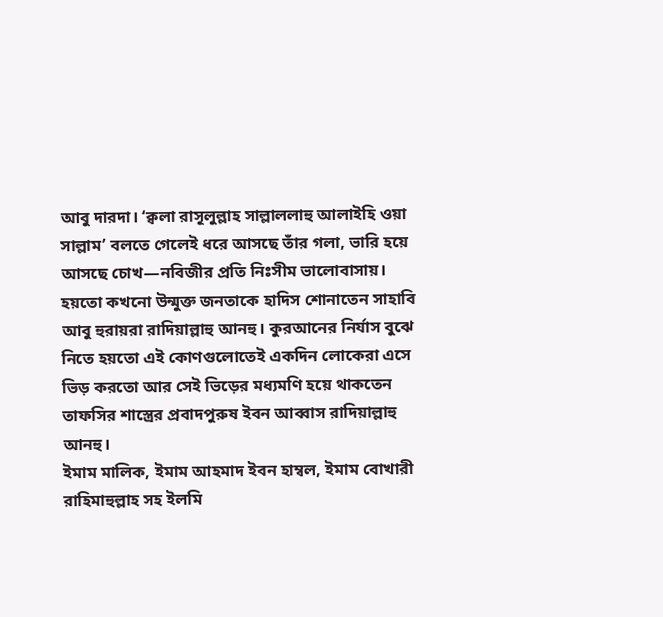আবু দারদা। ‘ক্বলা রাসূলুল্লাহ সাল্লাললাহু আলাইহি ওয়া সাল্লাম’ বলতে গেলেই ধরে আসছে তাঁর গলা, ভারি হয়ে আসছে চোখ—নবিজীর প্রতি নিঃসীম ভালোবাসায়।
হয়তো কখনো উন্মুক্ত জনতাকে হাদিস শোনাতেন সাহাবি আবু হুরায়রা রাদিয়াল্লাহু আনহু। কুরআনের নির্যাস বুঝে নিতে হয়তো এই কোণগুলোতেই একদিন লোকেরা এসে ভিড় করতো আর সেই ভিড়ের মধ্যমণি হয়ে থাকতেন তাফসির শাস্ত্রের প্রবাদপুরুষ ইবন আব্বাস রাদিয়াল্লাহু আনহু।
ইমাম মালিক, ইমাম আহমাদ ইবন হাম্বল, ইমাম বোখারী রাহিমাহুল্লাহ সহ ইলমি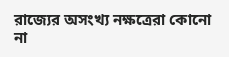রাজ্যের অসংখ্য নক্ষত্রেরা কোনো না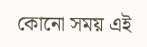কোনো সময় এই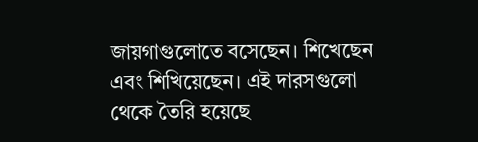জায়গাগুলোতে বসেছেন। শিখেছেন এবং শিখিয়েছেন। এই দারসগুলো থেকে তৈরি হয়েছে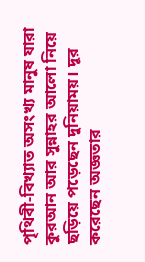পৃথিবী-বিখ্যাত অসংখ্য মানুষ যারা কুরআন আর সুন্নাহর আলো নিয়ে ছড়িয়ে পড়েছেন দুনিয়াময়। দূর করেছেন অজ্ঞতার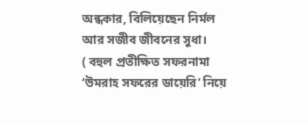অন্ধকার, বিলিয়েছেন নির্মল আর সজীব জীবনের সুধা।
( বহুল প্রতীক্ষিত সফরনামা ‘উমরাহ সফরের ডায়েরি’ নিয়ে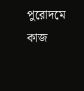পুরোদমে কাজ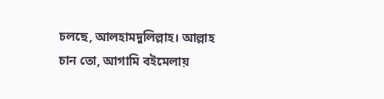চলছে, আলহামদুলিল্লাহ। আল্লাহ চান তো, আগামি বইমেলায়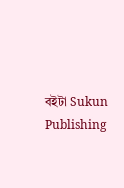বইটা Sukun Publishing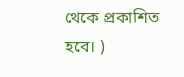থেকে প্রকাশিত হবে। )